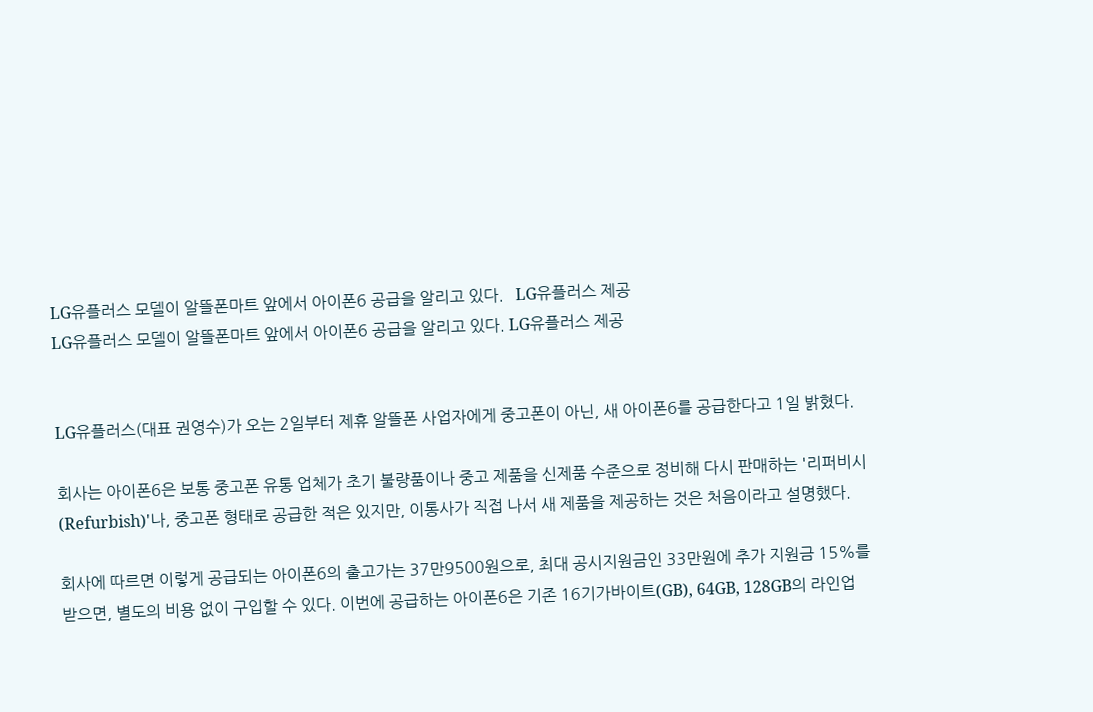LG유플러스 모델이 알뜰폰마트 앞에서 아이폰6 공급을 알리고 있다.   LG유플러스 제공
LG유플러스 모델이 알뜰폰마트 앞에서 아이폰6 공급을 알리고 있다. LG유플러스 제공


LG유플러스(대표 권영수)가 오는 2일부터 제휴 알뜰폰 사업자에게 중고폰이 아닌, 새 아이폰6를 공급한다고 1일 밝혔다.

회사는 아이폰6은 보통 중고폰 유통 업체가 초기 불량품이나 중고 제품을 신제품 수준으로 정비해 다시 판매하는 '리퍼비시(Refurbish)'나, 중고폰 형태로 공급한 적은 있지만, 이통사가 직접 나서 새 제품을 제공하는 것은 처음이라고 설명했다.

회사에 따르면 이렇게 공급되는 아이폰6의 출고가는 37만9500원으로, 최대 공시지원금인 33만원에 추가 지원금 15%를 받으면, 별도의 비용 없이 구입할 수 있다. 이번에 공급하는 아이폰6은 기존 16기가바이트(GB), 64GB, 128GB의 라인업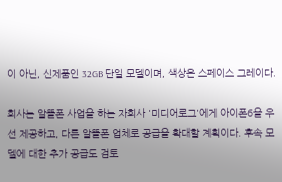이 아닌, 신제품인 32GB 단일 모델이며, 색상은 스페이스 그레이다.

회사는 알뜰폰 사업을 하는 자회사 '미디어로그'에게 아이폰6을 우선 제공하고, 다른 알뜰폰 업체로 공급을 확대할 계획이다. 후속 모델에 대한 추가 공급도 검토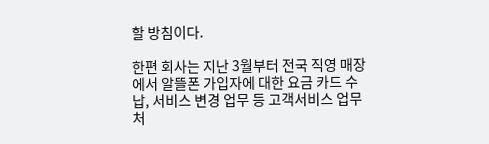할 방침이다.

한편 회사는 지난 3월부터 전국 직영 매장에서 알뜰폰 가입자에 대한 요금 카드 수납, 서비스 변경 업무 등 고객서비스 업무 처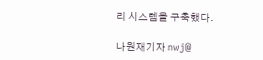리 시스템을 구축했다.

나원재기자 nwj@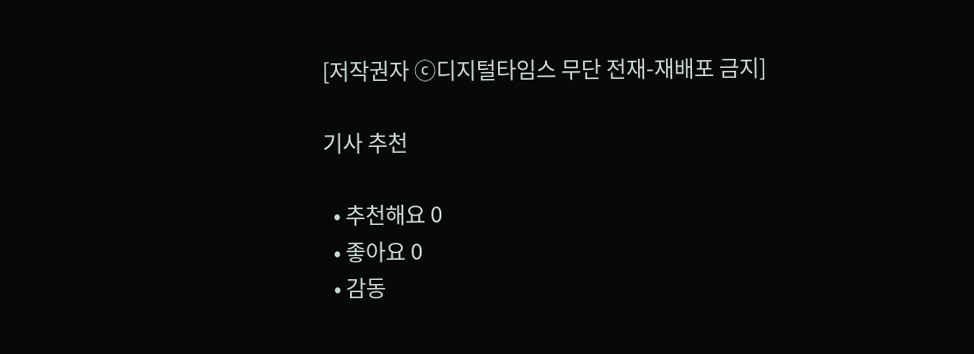[저작권자 ⓒ디지털타임스 무단 전재-재배포 금지]

기사 추천

  • 추천해요 0
  • 좋아요 0
  • 감동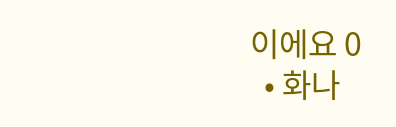이에요 0
  • 화나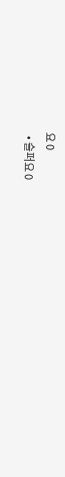요 0
  • 슬퍼요 0